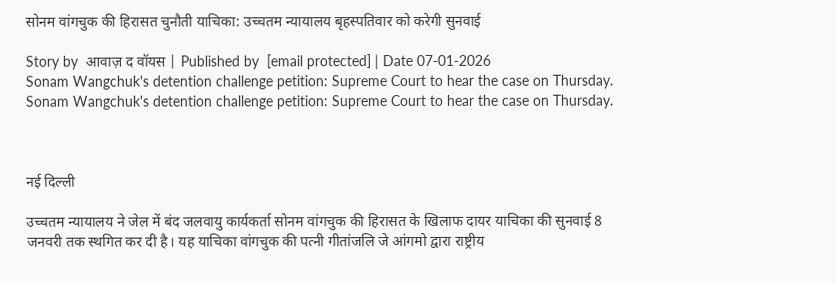सोनम वांगचुक की हिरासत चुनौती याचिका: उच्चतम न्यायालय बृहस्पतिवार को करेगी सुनवाई

Story by  आवाज़ द वॉयस | Published by  [email protected] | Date 07-01-2026
Sonam Wangchuk's detention challenge petition: Supreme Court to hear the case on Thursday.
Sonam Wangchuk's detention challenge petition: Supreme Court to hear the case on Thursday.



नई दिल्ली

उच्चतम न्यायालय ने जेल में बंद जलवायु कार्यकर्ता सोनम वांगचुक की हिरासत के खिलाफ दायर याचिका की सुनवाई 8 जनवरी तक स्थगित कर दी है। यह याचिका वांगचुक की पत्नी गीतांजलि जे आंगमो द्वारा राष्ट्रीय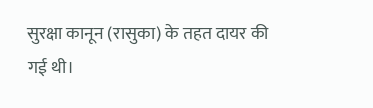सुरक्षा कानून (रासुका) के तहत दायर की गई थी।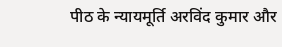पीठ के न्यायमूर्ति अरविंद कुमार और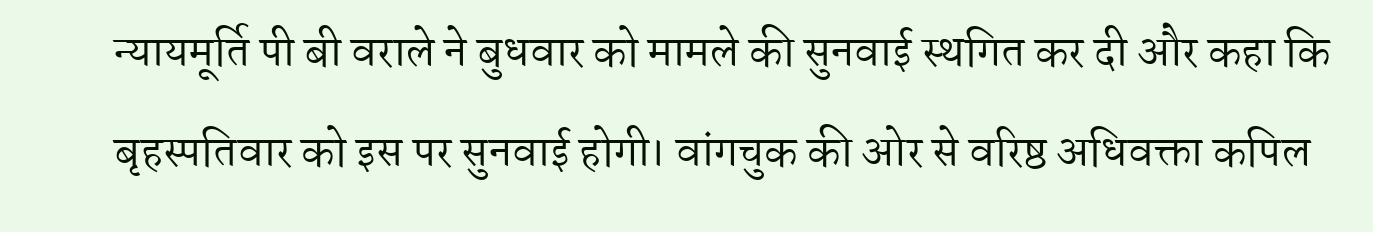न्यायमूर्ति पी बी वराले ने बुधवार को मामले की सुनवाई स्थगित कर दी और कहा कि बृहस्पतिवार को इस पर सुनवाई होगी। वांगचुक की ओर से वरिष्ठ अधिवक्ता कपिल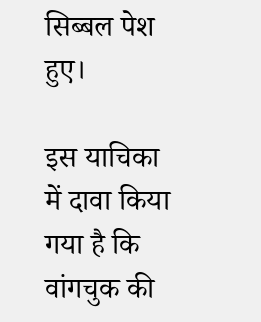सिब्बल पेश हुए।

इस याचिका में दावा किया गया है कि वांगचुक की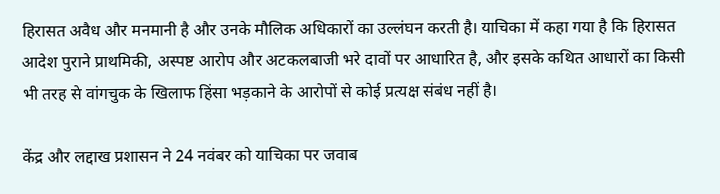हिरासत अवैध और मनमानी है और उनके मौलिक अधिकारों का उल्लंघन करती है। याचिका में कहा गया है कि हिरासत आदेश पुराने प्राथमिकी, अस्पष्ट आरोप और अटकलबाजी भरे दावों पर आधारित है, और इसके कथित आधारों का किसी भी तरह से वांगचुक के खिलाफ हिंसा भड़काने के आरोपों से कोई प्रत्यक्ष संबंध नहीं है।

केंद्र और लद्दाख प्रशासन ने 24 नवंबर को याचिका पर जवाब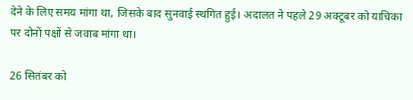देने के लिए समय मांगा था, जिसके बाद सुनवाई स्थगित हुई। अदालत ने पहले 29 अक्टूबर को याचिका पर दोनों पक्षों से जवाब मांगा था।

26 सितंबर को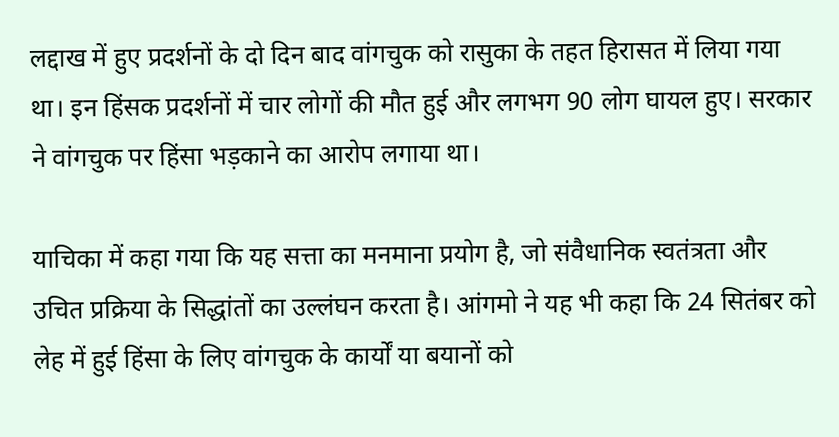लद्दाख में हुए प्रदर्शनों के दो दिन बाद वांगचुक को रासुका के तहत हिरासत में लिया गया था। इन हिंसक प्रदर्शनों में चार लोगों की मौत हुई और लगभग 90 लोग घायल हुए। सरकार ने वांगचुक पर हिंसा भड़काने का आरोप लगाया था।

याचिका में कहा गया कि यह सत्ता का मनमाना प्रयोग है, जो संवैधानिक स्वतंत्रता और उचित प्रक्रिया के सिद्धांतों का उल्लंघन करता है। आंगमो ने यह भी कहा कि 24 सितंबर को लेह में हुई हिंसा के लिए वांगचुक के कार्यों या बयानों को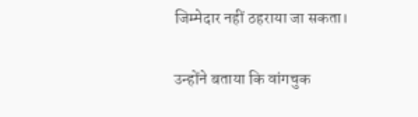जिम्मेदार नहीं ठहराया जा सकता।

उन्होंने बताया कि वांगचुक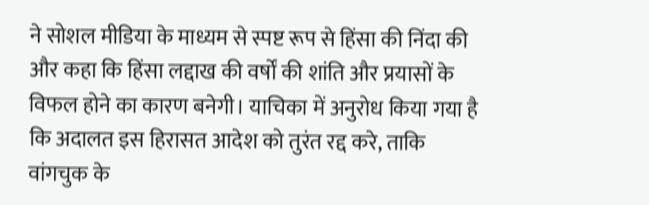ने सोशल मीडिया के माध्यम से स्पष्ट रूप से हिंसा की निंदा की और कहा कि हिंसा लद्दाख की वर्षों की शांति और प्रयासों के विफल होने का कारण बनेगी। याचिका में अनुरोध किया गया है कि अदालत इस हिरासत आदेश को तुरंत रद्द करे, ताकि वांगचुक के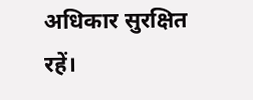अधिकार सुरक्षित रहें।